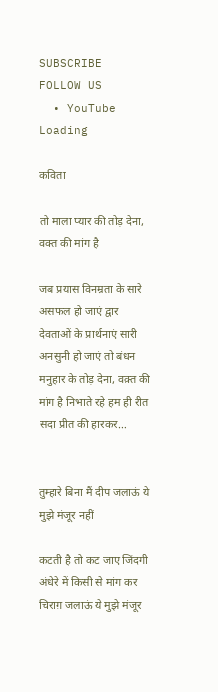SUBSCRIBE
FOLLOW US
  • YouTube
Loading

कविता

तो माला प्यार की तोड़ देना, वक्त की मांग है

जब प्रयास विनम्रता के सारे असफल हो जाएं द्वार देवताओं के प्रार्थनाएं सारी अनसुनी हो जाएं तो बंधन मनुहार के तोड़ देना, वक़्त की मांग है निभाते रहे हम ही रीत सदा प्रीत की हारकर…


तुम्हारे बिना मैं दीप जलाऊं ये मुझे मंजूर नहीं

कटती है तो कट जाए जिंदगी अंधेरे में किसी से मांग कर चिराग़ जलाऊं ये मुझे मंजूर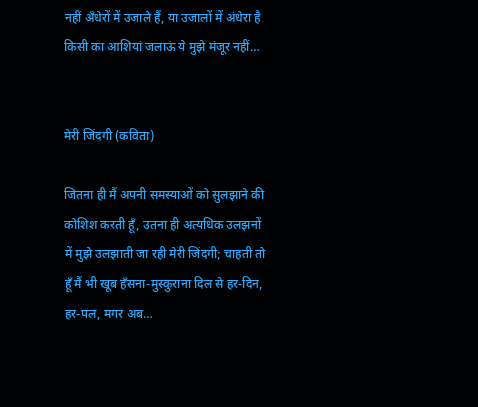नहीं अँधेरों में उजाले हैं, या उजालों में अंधेरा है किसी का आशियां जलाऊं ये मुझे मंजूर नहीं…


मेरी जिंदगी (कविता)

जितना ही मैं अपनी समस्याओं को सुलझाने की कोशिश करती हूँ, उतना ही अत्यधिक उलझनों में मुझे उलझाती जा रही मेरी जिंदगी; चाहती तो हूँ मैं भी खूब हँसना-मुस्कुराना दिल से हर-दिन, हर-पल, मगर अब…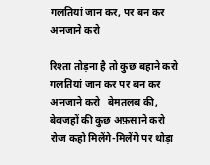गलतियां जान कर, पर बन कर अनजाने करो

रिश्ता तोड़ना है तो कुछ बहाने करो   गलतियां जान कर पर बन कर अनजाने करो   बेमतलब की, बेवजहों की कुछ अफ़साने करो   रोज कहो मिलेंगे-मिलेंगे पर थोड़ा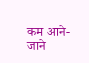कम आने-जाने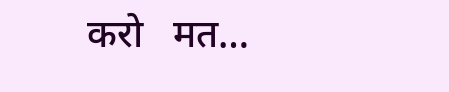करो   मत…